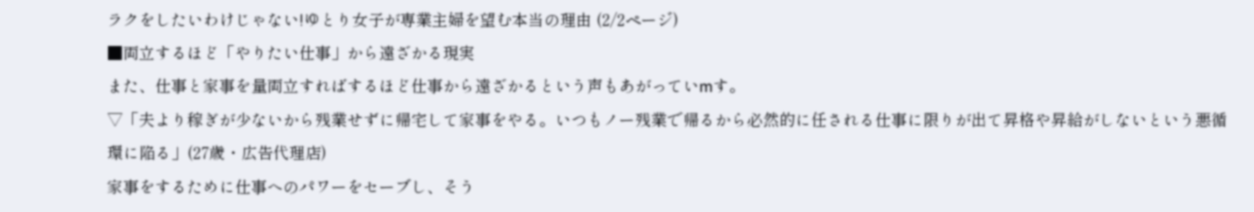ラクをしたいわけじゃない!ゆとり女子が専業主婦を望む本当の理由 (2/2ページ)
■両立するほど「やりたい仕事」から遠ざかる現実
また、仕事と家事を量両立すればするほど仕事から遠ざかるという声もあがっていmす。
▽「夫より稼ぎが少ないから残業せずに帰宅して家事をやる。いつもノー残業で帰るから必然的に任される仕事に限りが出て昇格や昇給がしないという悪循環に陥る」(27歳・広告代理店)
家事をするために仕事へのパワーをセーブし、そう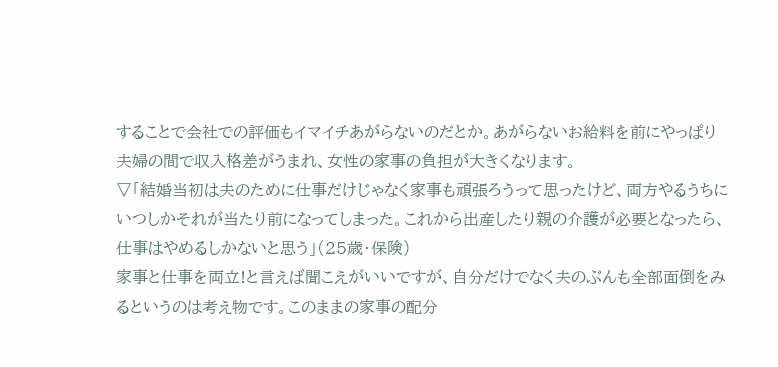することで会社での評価もイマイチあがらないのだとか。あがらないお給料を前にやっぱり夫婦の間で収入格差がうまれ、女性の家事の負担が大きくなります。
▽「結婚当初は夫のために仕事だけじゃなく家事も頑張ろうって思ったけど、両方やるうちにいつしかそれが当たり前になってしまった。これから出産したり親の介護が必要となったら、仕事はやめるしかないと思う」(25歳・保険)
家事と仕事を両立!と言えば聞こえがいいですが、自分だけでなく夫のぶんも全部面倒をみるというのは考え物です。このままの家事の配分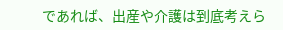であれば、出産や介護は到底考えら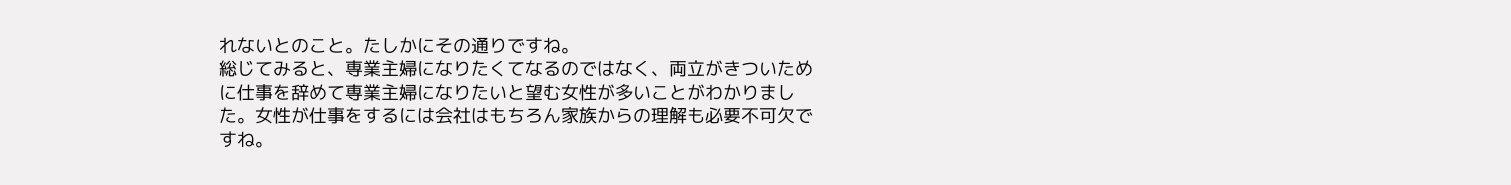れないとのこと。たしかにその通りですね。
総じてみると、専業主婦になりたくてなるのではなく、両立がきついために仕事を辞めて専業主婦になりたいと望む女性が多いことがわかりました。女性が仕事をするには会社はもちろん家族からの理解も必要不可欠ですね。